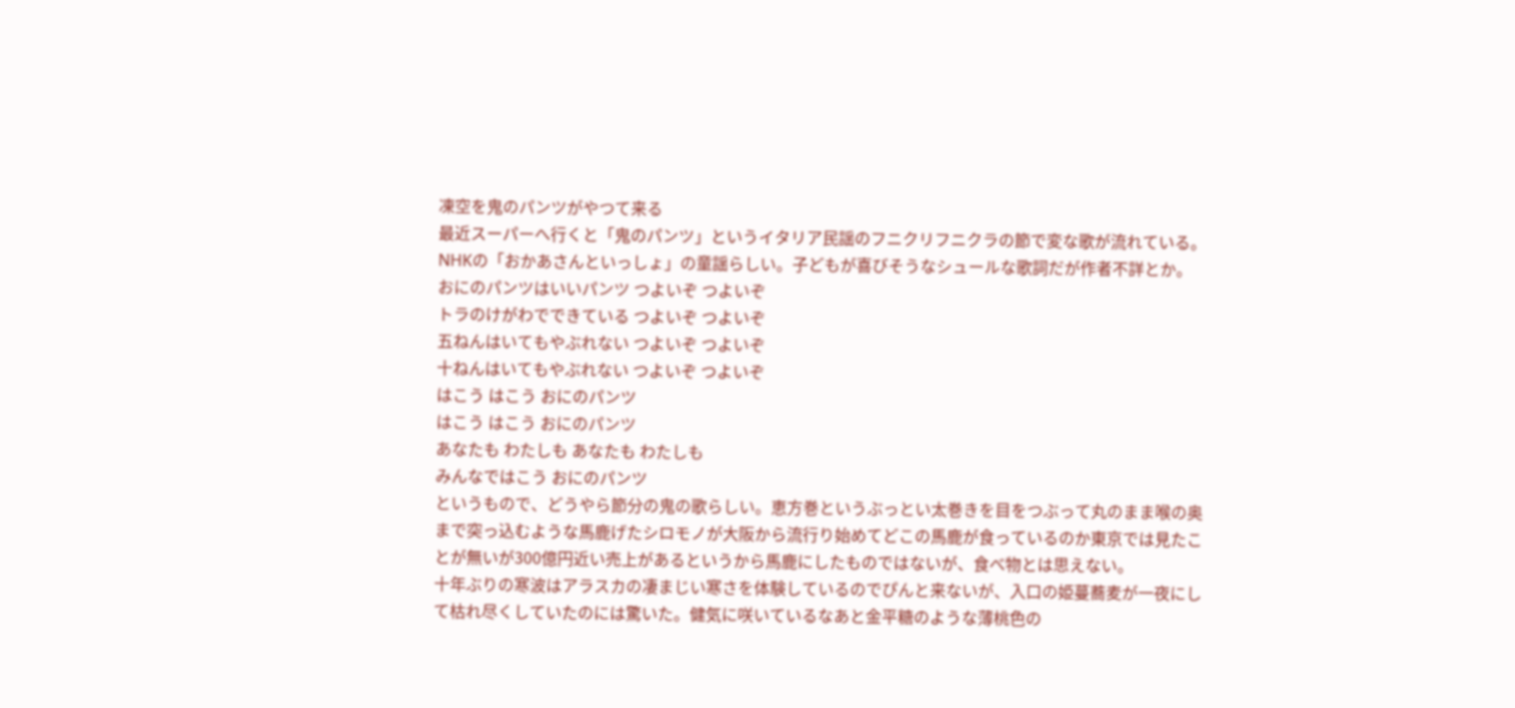凍空を鬼のパンツがやつて来る
最近スーパーへ行くと「鬼のパンツ」というイタリア民謡のフニクリフニクラの節で変な歌が流れている。NHKの「おかあさんといっしょ」の童謡らしい。子どもが喜びそうなシュールな歌詞だが作者不詳とか。
おにのパンツはいいパンツ つよいぞ つよいぞ
トラのけがわでできている つよいぞ つよいぞ
五ねんはいてもやぶれない つよいぞ つよいぞ
十ねんはいてもやぶれない つよいぞ つよいぞ
はこう はこう おにのパンツ
はこう はこう おにのパンツ
あなたも わたしも あなたも わたしも
みんなではこう おにのパンツ
というもので、どうやら節分の鬼の歌らしい。恵方巻というぶっとい太巻きを目をつぶって丸のまま喉の奥まで突っ込むような馬鹿げたシロモノが大阪から流行り始めてどこの馬鹿が食っているのか東京では見たことが無いが300億円近い売上があるというから馬鹿にしたものではないが、食べ物とは思えない。
十年ぶりの寒波はアラスカの凄まじい寒さを体験しているのでぴんと来ないが、入口の姫蔓蕎麦が一夜にして枯れ尽くしていたのには驚いた。健気に咲いているなあと金平糖のような薄桃色の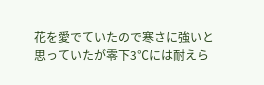花を愛でていたので寒さに強いと思っていたが零下3℃には耐えら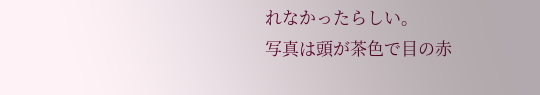れなかったらしい。
写真は頭が茶色で目の赤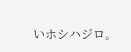いホシハジロ。